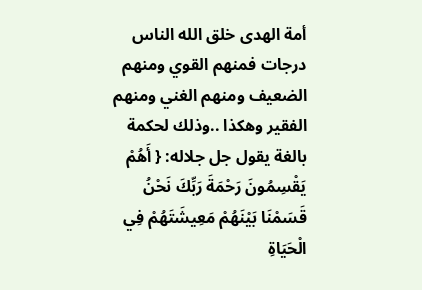أمة الهدى خلق الله الناس درجات فمنهم القوي ومنهم الضعيف ومنهم الغني ومنهم الفقير وهكذا ..وذلك لحكمة بالغة يقول جل جلاله: { أَهُمْ يَقْسِمُونَ رَحْمَةَ رَبِّكَ نَحْنُ قَسَمْنَا بَيْنَهُمْ مَعِيشَتَهُمْ فِي الْحَيَاةِ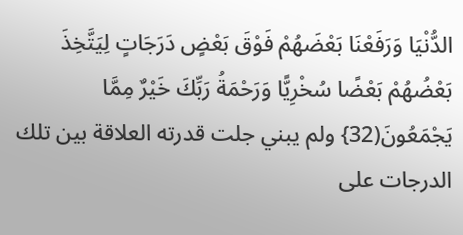الدُّنْيَا وَرَفَعْنَا بَعْضَهُمْ فَوْقَ بَعْضٍ دَرَجَاتٍ لِيَتَّخِذَ بَعْضُهُمْ بَعْضًا سُخْرِيًّا وَرَحْمَةُ رَبِّكَ خَيْرٌ مِمَّا يَجْمَعُونَ(32} ولم يبني جلت قدرته العلاقة بين تلك الدرجات على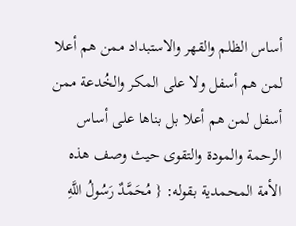أساس الظلم والقهر والاستبداد ممن هم أعلا لمن هم أسفل ولا على المكر والخُدعة ممن أسفل لمن هم أعلا بل بناها على أساس الرحمة والمودة والتقوى حيث وصف هذه الأمة المحمدية بقوله: { مُحَمَّدٌ رَسُولُ اللَّهِ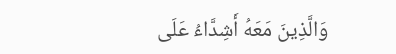وَالَّذِينَ مَعَهُ أَشِدَّاءُ عَلَى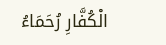الْكُفَّارِ رُحَمَاءُ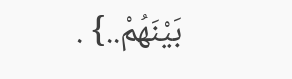بَيْنَهُمْ..} .